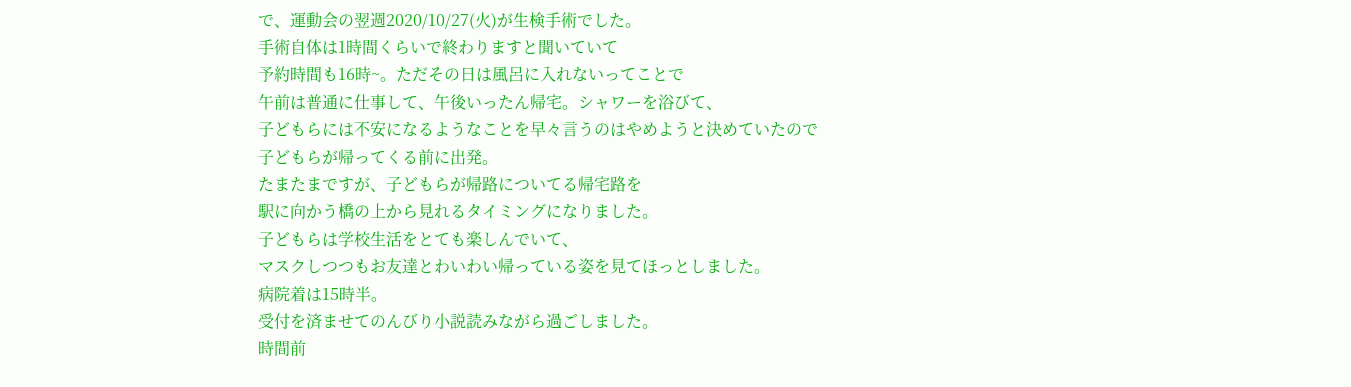で、運動会の翌週2020/10/27(火)が生検手術でした。
手術自体は1時間くらいで終わりますと聞いていて
予約時間も16時~。ただその日は風呂に入れないってことで
午前は普通に仕事して、午後いったん帰宅。シャワーを浴びて、
子どもらには不安になるようなことを早々言うのはやめようと決めていたので
子どもらが帰ってくる前に出発。
たまたまですが、子どもらが帰路についてる帰宅路を
駅に向かう橋の上から見れるタイミングになりました。
子どもらは学校生活をとても楽しんでいて、
マスクしつつもお友達とわいわい帰っている姿を見てほっとしました。
病院着は15時半。
受付を済ませてのんびり小説読みながら過ごしました。
時間前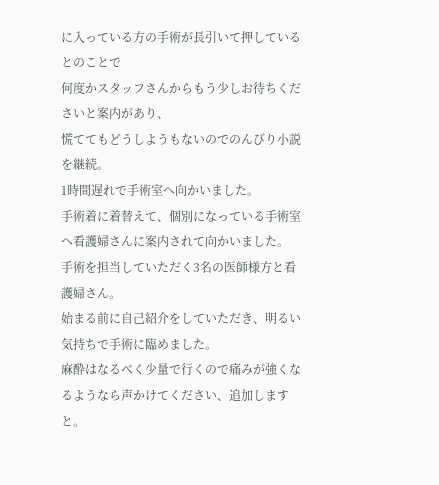に入っている方の手術が長引いて押しているとのことで
何度かスタッフさんからもう少しお待ちくださいと案内があり、
慌ててもどうしようもないのでのんびり小説を継続。
1時間遅れで手術室へ向かいました。
手術着に着替えて、個別になっている手術室へ看護婦さんに案内されて向かいました。
手術を担当していただく3名の医師様方と看護婦さん。
始まる前に自己紹介をしていただき、明るい気持ちで手術に臨めました。
麻酔はなるべく少量で行くので痛みが強くなるようなら声かけてください、追加しますと。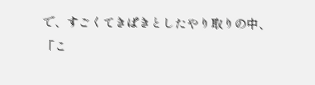で、すごくてきぱきとしたやり取りの中、
「こ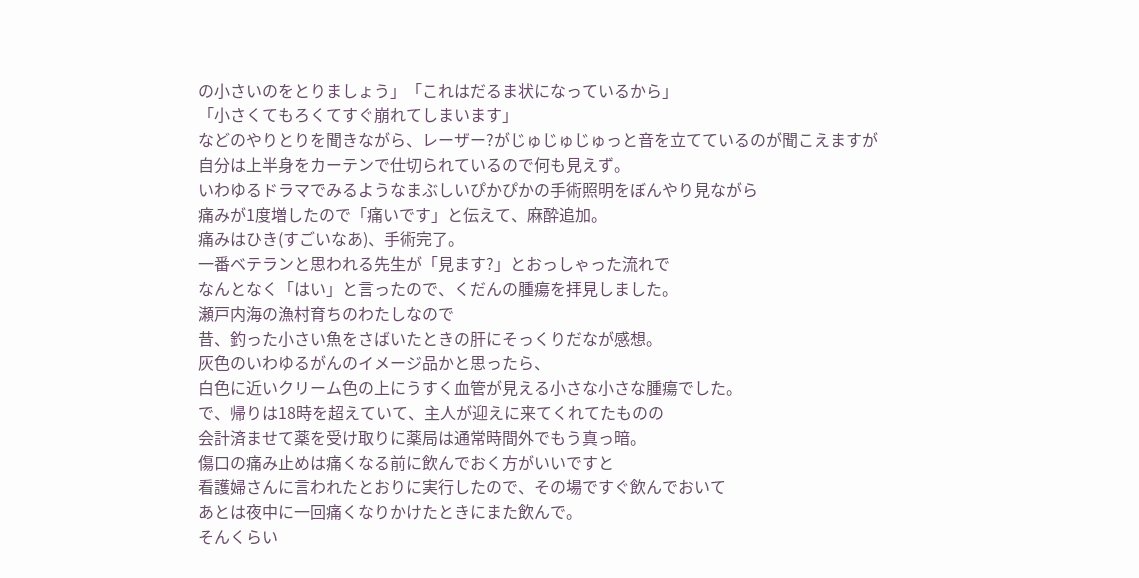の小さいのをとりましょう」「これはだるま状になっているから」
「小さくてもろくてすぐ崩れてしまいます」
などのやりとりを聞きながら、レーザー?がじゅじゅじゅっと音を立てているのが聞こえますが
自分は上半身をカーテンで仕切られているので何も見えず。
いわゆるドラマでみるようなまぶしいぴかぴかの手術照明をぼんやり見ながら
痛みが1度増したので「痛いです」と伝えて、麻酔追加。
痛みはひき(すごいなあ)、手術完了。
一番ベテランと思われる先生が「見ます?」とおっしゃった流れで
なんとなく「はい」と言ったので、くだんの腫瘍を拝見しました。
瀬戸内海の漁村育ちのわたしなので
昔、釣った小さい魚をさばいたときの肝にそっくりだなが感想。
灰色のいわゆるがんのイメージ品かと思ったら、
白色に近いクリーム色の上にうすく血管が見える小さな小さな腫瘍でした。
で、帰りは18時を超えていて、主人が迎えに来てくれてたものの
会計済ませて薬を受け取りに薬局は通常時間外でもう真っ暗。
傷口の痛み止めは痛くなる前に飲んでおく方がいいですと
看護婦さんに言われたとおりに実行したので、その場ですぐ飲んでおいて
あとは夜中に一回痛くなりかけたときにまた飲んで。
そんくらい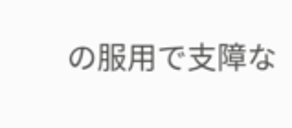の服用で支障な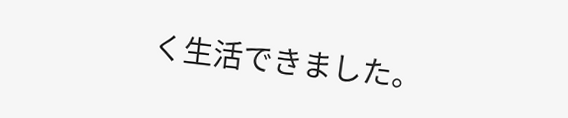く生活できました。